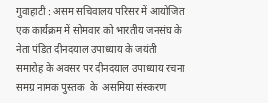गुवाहाटी : असम सचिवालय परिसर में आयोजित एक कार्यक्रम में सोमवार को भारतीय जनसंघ के नेता पंडित दीनदयाल उपाध्याय के जयंती समारोह के अवसर पर दीनदयाल उपाध्याय रचना समग्र नामक पुस्तक  के  असमिया संस्करण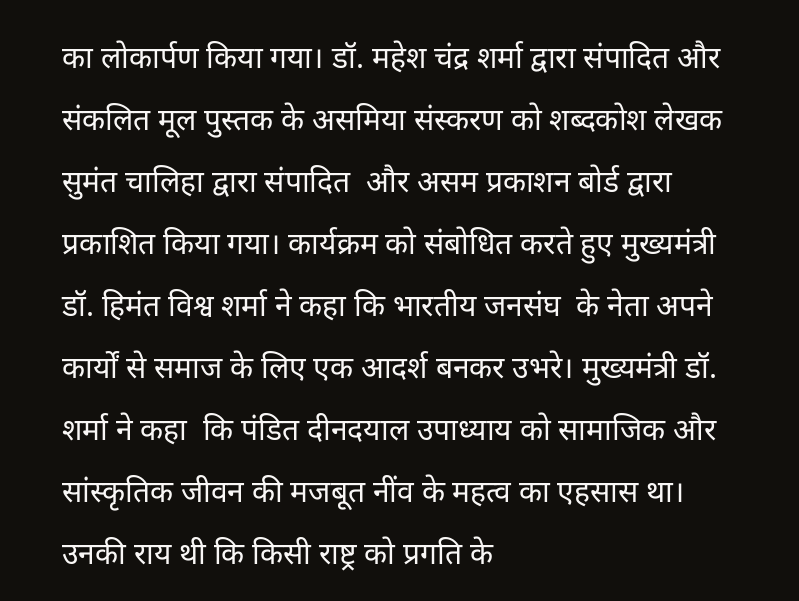का लोकार्पण किया गया। डॉ. महेश चंद्र शर्मा द्वारा संपादित और संकलित मूल पुस्तक के असमिया संस्करण को शब्दकोश लेखक सुमंत चालिहा द्वारा संपादित  और असम प्रकाशन बोर्ड द्वारा प्रकाशित किया गया। कार्यक्रम को संबोधित करते हुए मुख्यमंत्री डॉ. हिमंत विश्व शर्मा ने कहा कि भारतीय जनसंघ  के नेता अपने कार्यों से समाज के लिए एक आदर्श बनकर उभरे। मुख्यमंत्री डॉ. शर्मा ने कहा  कि पंडित दीनदयाल उपाध्याय को सामाजिक और सांस्कृतिक जीवन की मजबूत नींव के महत्व का एहसास था। उनकी राय थी कि किसी राष्ट्र को प्रगति के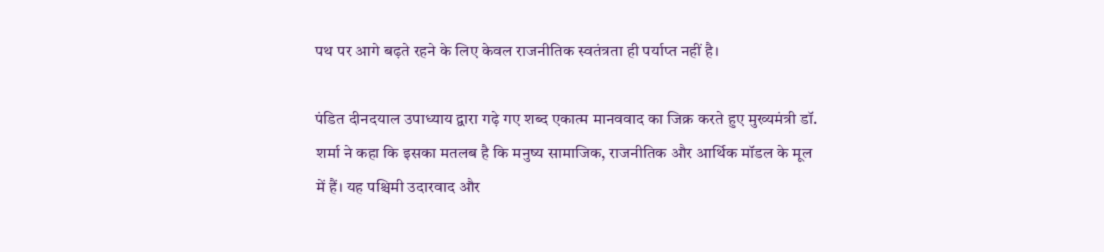पथ पर आगे बढ़ते रहने के लिए केवल राजनीतिक स्वतंत्रता ही पर्याप्त नहीं है।

पंडित दीनदयाल उपाध्याय द्वारा गढ़े गए शब्द एकात्म मानववाद का जिक्र करते हुए मुख्यमंत्री डॉ. शर्मा ने कहा कि इसका मतलब है कि मनुष्य सामाजिक, राजनीतिक और आर्थिक मॉडल के मूल में हैं। यह पश्चिमी उदारवाद और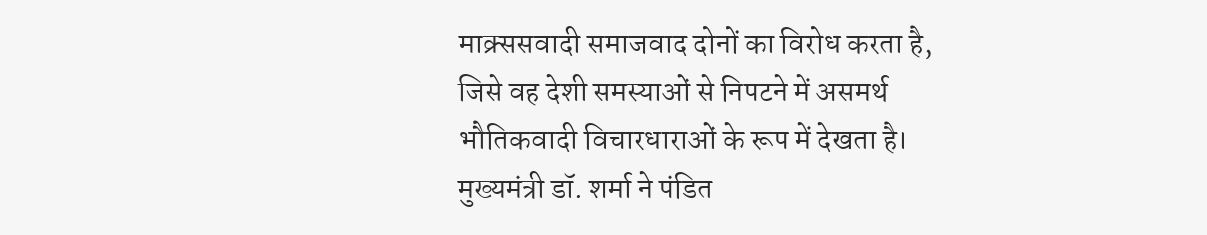माक्र्ससवादी समाजवाद दोनों का विरोध करता है, जिसे वह देशी समस्याओं से निपटने में असमर्थ भौतिकवादी विचारधाराओं के रूप में देखता है। मुख्यमंत्री डॉ. शर्मा ने पंडित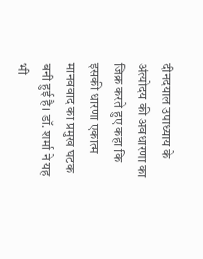दीनदयाल उपाध्याय के अंत्योदय की अवधारणा का जिक्र करते हुए कहा कि इसकी धारणा एकात्म मानववाद का प्रमुख घटक बनी हुई है। डॉ. शर्मा ने यह भी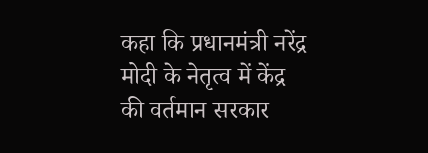कहा कि प्रधानमंत्री नरेंद्र मोदी के नेतृत्व में केंद्र की वर्तमान सरकार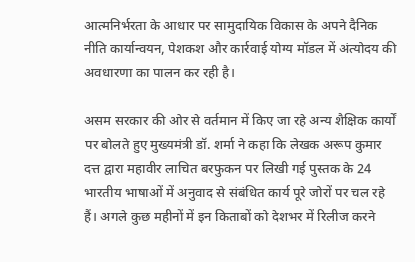आत्मनिर्भरता के आधार पर सामुदायिक विकास के अपने दैनिक नीति कार्यान्वयन, पेशकश और कार्रवाई योग्य मॉडल में अंत्योदय की अवधारणा का पालन कर रही है।

असम सरकार की ओर से वर्तमान में किए जा रहे अन्य शैक्षिक कार्यों पर बोलते हुए मुख्यमंत्री डॉ. शर्मा ने कहा कि लेखक अरूप कुमार दत्त द्वारा महावीर लाचित बरफुकन पर लिखी गई पुस्तक के 24 भारतीय भाषाओं में अनुवाद से संबंधित कार्य पूरे जोरों पर चल रहे हैं। अगले कुछ महीनों में इन किताबों को देशभर में रिलीज करने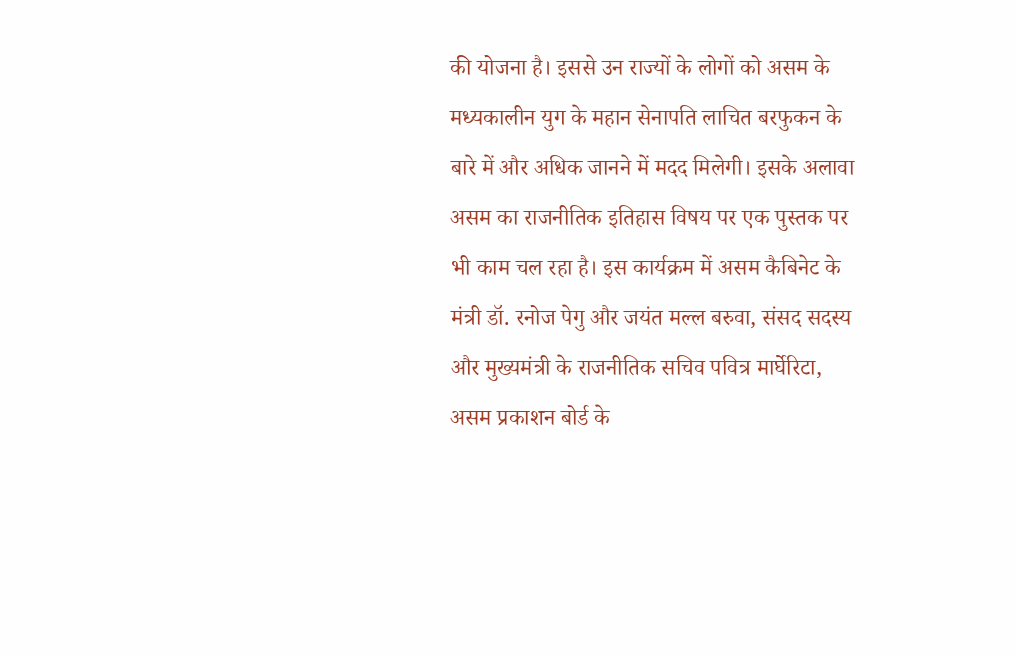की योजना है। इससे उन राज्यों के लोगों को असम के  मध्यकालीन युग के महान सेनापति लाचित बरफुकन के बारे में और अधिक जानने में मदद मिलेगी। इसके अलावा असम का राजनीतिक इतिहास विषय पर एक पुस्तक पर भी काम चल रहा है। इस कार्यक्रम में असम कैबिनेट के मंत्री डॉ. रनोज पेगु और जयंत मल्ल बरुवा, संसद सदस्य और मुख्यमंत्री के राजनीतिक सचिव पवित्र मार्घेरिटा, असम प्रकाशन बोर्ड के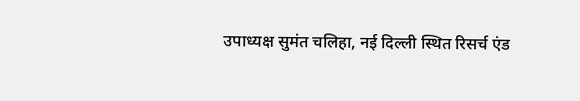उपाध्यक्ष सुमंत चलिहा, नई दिल्ली स्थित रिसर्च एंड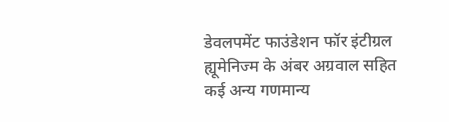डेवलपमेंट फाउंडेशन फॉर इंटीग्रल ह्यूमेनिज्म के अंबर अग्रवाल सहित कई अन्य गणमान्य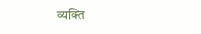व्यक्ति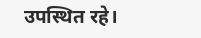उपस्थित रहे।